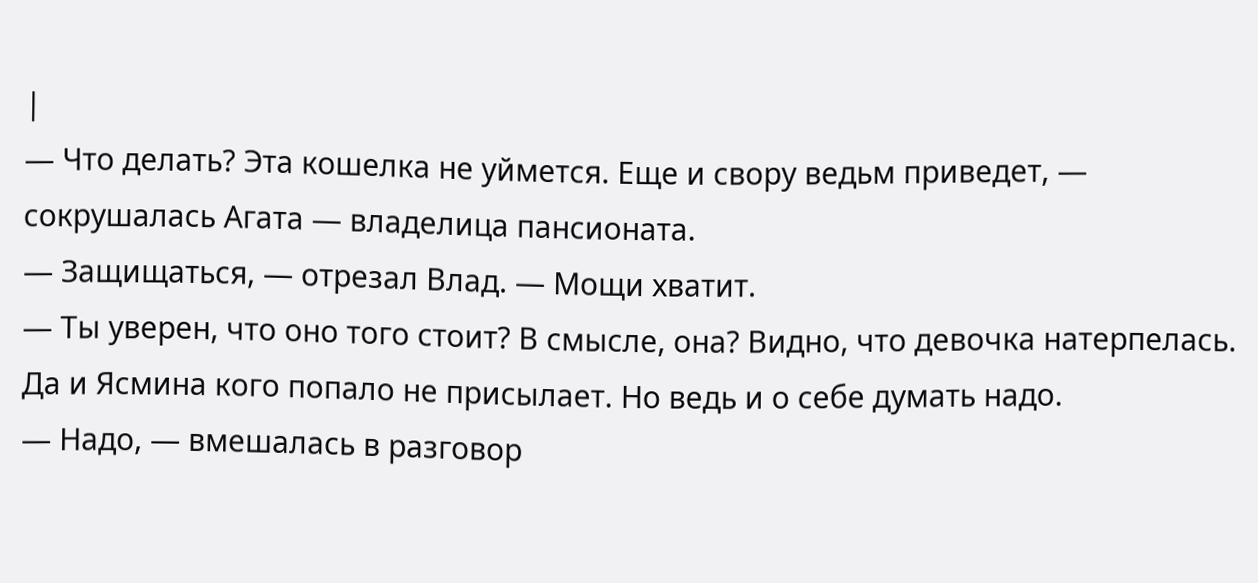|
— Что делать? Эта кошелка не уймется. Еще и свору ведьм приведет, — сокрушалась Агата — владелица пансионата.
— Защищаться, — отрезал Влад. — Мощи хватит.
— Ты уверен, что оно того стоит? В смысле, она? Видно, что девочка натерпелась. Да и Ясмина кого попало не присылает. Но ведь и о себе думать надо.
— Надо, — вмешалась в разговор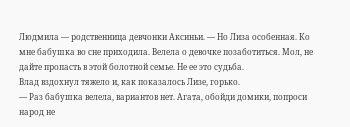Людмила — родственница девчонки Аксиньи. — Но Лиза особенная. Ко мне бабушка во сне приходила. Велела о девочке позаботиться. Мол, не дайте пропасть в этой болотной семье. Не ее это судьба.
Влад вздохнул тяжело и, как показалось Лизе, горько.
— Раз бабушка велела, вариантов нет. Агата, обойди домики, попроси народ не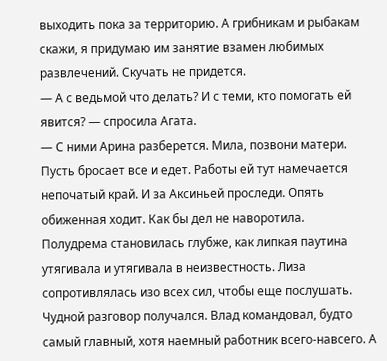выходить пока за территорию. А грибникам и рыбакам скажи, я придумаю им занятие взамен любимых развлечений. Скучать не придется.
— А с ведьмой что делать? И с теми, кто помогать ей явится? — спросила Агата.
— С ними Арина разберется. Мила, позвони матери. Пусть бросает все и едет. Работы ей тут намечается непочатый край. И за Аксиньей проследи. Опять обиженная ходит. Как бы дел не наворотила.
Полудрема становилась глубже, как липкая паутина утягивала и утягивала в неизвестность. Лиза сопротивлялась изо всех сил, чтобы еще послушать. Чудной разговор получался. Влад командовал, будто самый главный, хотя наемный работник всего-навсего. А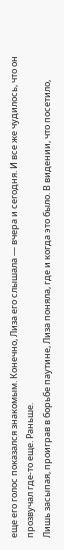еще его голос показался знакомым. Конечно, Лиза его слышала — вчера и сегодня. И все же чудилось, что он прозвучал где-то еще. Раньше.
Лишь засыпая, проиграв в борьбе паутине, Лиза поняла, где и когда это было. В видении, что посетило,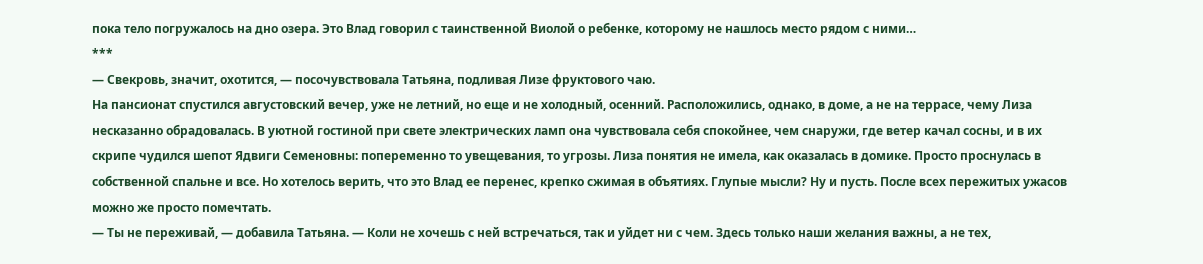пока тело погружалось на дно озера. Это Влад говорил с таинственной Виолой о ребенке, которому не нашлось место рядом с ними…
***
— Свекровь, значит, охотится, — посочувствовала Татьяна, подливая Лизе фруктового чаю.
На пансионат спустился августовский вечер, уже не летний, но еще и не холодный, осенний. Расположились, однако, в доме, а не на террасе, чему Лиза несказанно обрадовалась. В уютной гостиной при свете электрических ламп она чувствовала себя спокойнее, чем снаружи, где ветер качал сосны, и в их скрипе чудился шепот Ядвиги Семеновны: попеременно то увещевания, то угрозы. Лиза понятия не имела, как оказалась в домике. Просто проснулась в собственной спальне и все. Но хотелось верить, что это Влад ее перенес, крепко сжимая в объятиях. Глупые мысли? Ну и пусть. После всех пережитых ужасов можно же просто помечтать.
— Ты не переживай, — добавила Татьяна. — Коли не хочешь с ней встречаться, так и уйдет ни с чем. Здесь только наши желания важны, а не тех,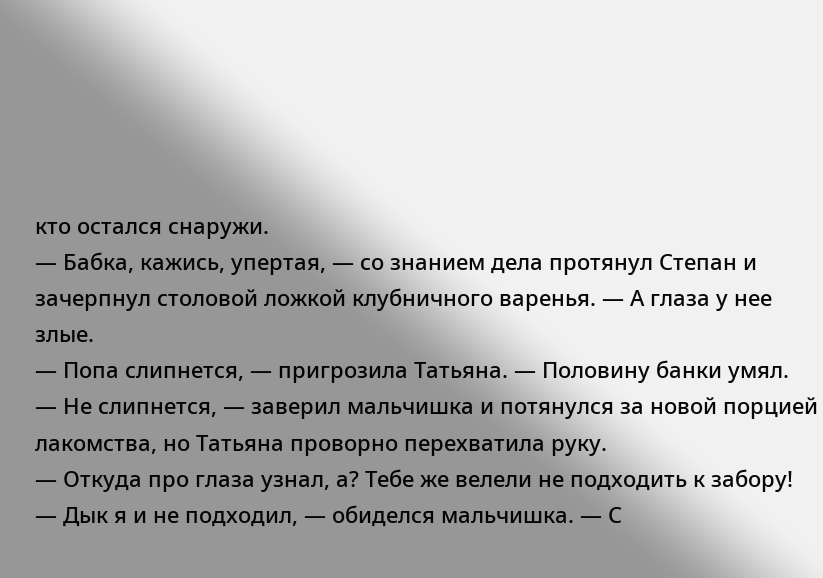кто остался снаружи.
— Бабка, кажись, упертая, — со знанием дела протянул Степан и зачерпнул столовой ложкой клубничного варенья. — А глаза у нее злые.
— Попа слипнется, — пригрозила Татьяна. — Половину банки умял.
— Не слипнется, — заверил мальчишка и потянулся за новой порцией лакомства, но Татьяна проворно перехватила руку.
— Откуда про глаза узнал, а? Тебе же велели не подходить к забору!
— Дык я и не подходил, — обиделся мальчишка. — С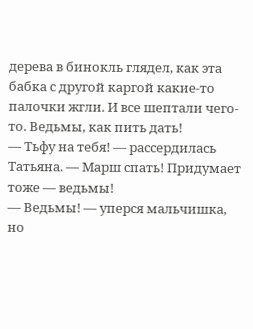дерева в бинокль глядел, как эта бабка с другой каргой какие-то палочки жгли. И все шептали чего-то. Ведьмы, как пить дать!
— Тьфу на тебя! — рассердилась Татьяна. — Марш спать! Придумает тоже — ведьмы!
— Ведьмы! — уперся мальчишка, но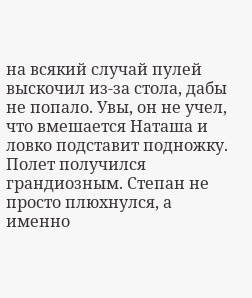на всякий случай пулей выскочил из-за стола, дабы не попало. Увы, он не учел, что вмешается Наташа и ловко подставит подножку.
Полет получился грандиозным. Степан не просто плюхнулся, а именно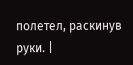полетел, раскинув руки. |